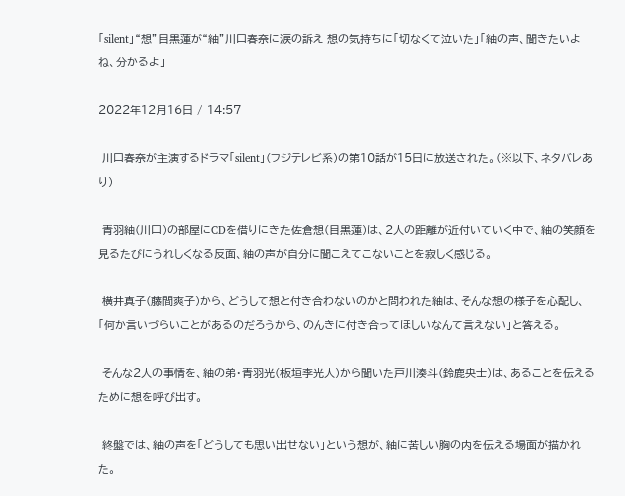「silent」“想”目黒蓮が“紬”川口春奈に涙の訴え 想の気持ちに「切なくて泣いた」「紬の声、聞きたいよね、分かるよ」

2022年12月16日 / 14:57

 川口春奈が主演するドラマ「silent」(フジテレビ系)の第10話が15日に放送された。(※以下、ネタバレあり)

 青羽紬(川口)の部屋にCDを借りにきた佐倉想(目黒蓮)は、2人の距離が近付いていく中で、紬の笑顔を見るたびにうれしくなる反面、紬の声が自分に聞こえてこないことを寂しく感じる。

 横井真子(藤間爽子)から、どうして想と付き合わないのかと問われた紬は、そんな想の様子を心配し、「何か言いづらいことがあるのだろうから、のんきに付き合ってほしいなんて言えない」と答える。

 そんな2人の事情を、紬の弟・青羽光(板垣李光人)から聞いた戸川湊斗(鈴鹿央士)は、あることを伝えるために想を呼び出す。

 終盤では、紬の声を「どうしても思い出せない」という想が、紬に苦しい胸の内を伝える場面が描かれた。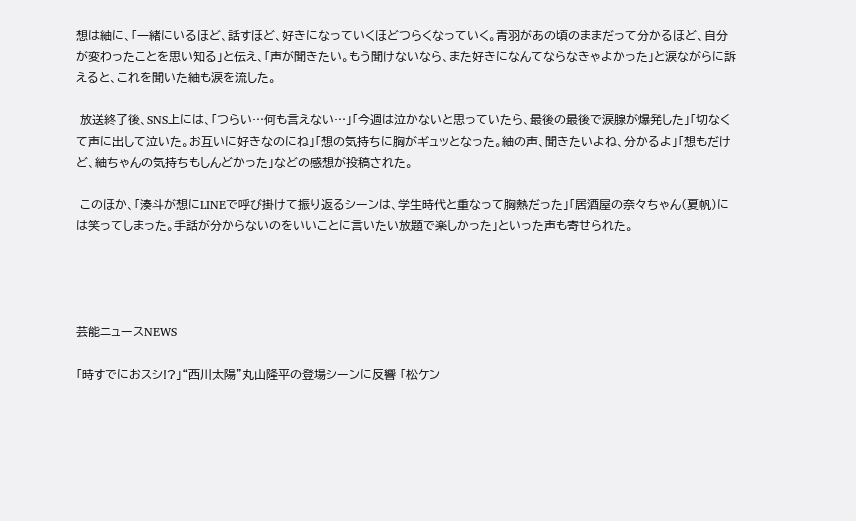想は紬に、「一緒にいるほど、話すほど、好きになっていくほどつらくなっていく。青羽があの頃のままだって分かるほど、自分が変わったことを思い知る」と伝え、「声が聞きたい。もう聞けないなら、また好きになんてならなきゃよかった」と涙ながらに訴えると、これを聞いた紬も涙を流した。

 放送終了後、SNS上には、「つらい…何も言えない…」「今週は泣かないと思っていたら、最後の最後で涙腺が爆発した」「切なくて声に出して泣いた。お互いに好きなのにね」「想の気持ちに胸がギュッとなった。紬の声、聞きたいよね、分かるよ」「想もだけど、紬ちゃんの気持ちもしんどかった」などの感想が投稿された。

 このほか、「湊斗が想にLINEで呼び掛けて振り返るシーンは、学生時代と重なって胸熱だった」「居酒屋の奈々ちゃん(夏帆)には笑ってしまった。手話が分からないのをいいことに言いたい放題で楽しかった」といった声も寄せられた。




芸能ニュースNEWS

「時すでにおスシ!?」“西川太陽”丸山隆平の登場シーンに反響 「松ケン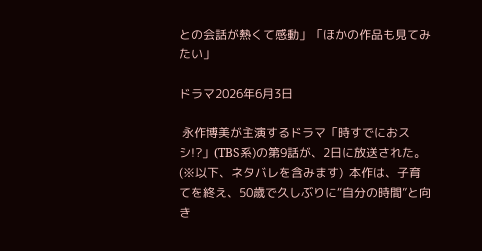との会話が熱くて感動」「ほかの作品も見てみたい」

ドラマ2026年6月3日

 永作博美が主演するドラマ「時すでにおスシ!?」(TBS系)の第9話が、2日に放送された。(※以下、ネタバレを含みます)  本作は、子育てを終え、50歳で久しぶりに“自分の時間”と向き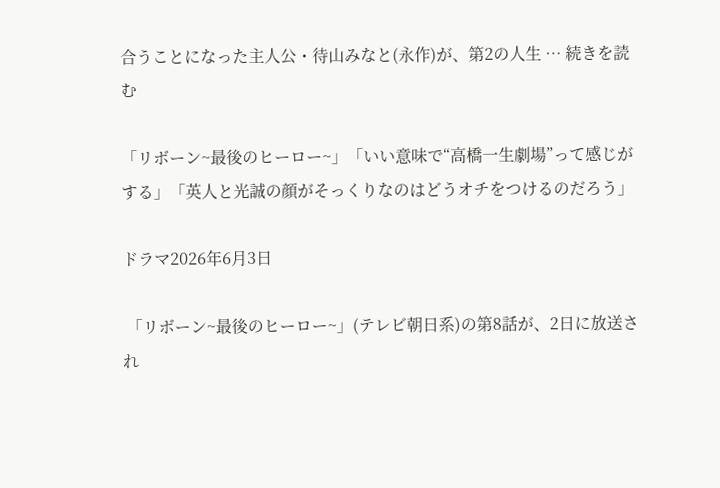合うことになった主人公・待山みなと(永作)が、第2の人生 … 続きを読む

「リボーン~最後のヒーロー~」「いい意味で“高橋一生劇場”って感じがする」「英人と光誠の顔がそっくりなのはどうオチをつけるのだろう」

ドラマ2026年6月3日

 「リボーン~最後のヒーロー~」(テレビ朝日系)の第8話が、2日に放送され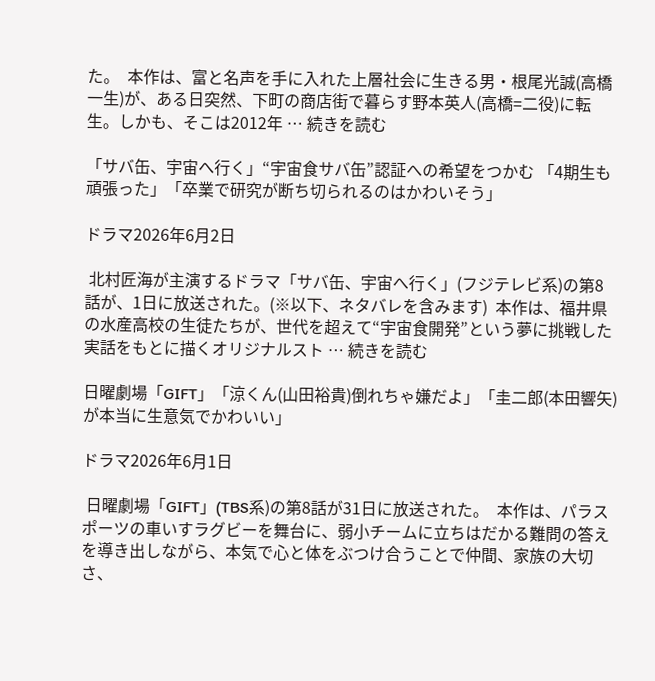た。  本作は、富と名声を手に入れた上層社会に生きる男・根尾光誠(高橋一生)が、ある日突然、下町の商店街で暮らす野本英人(高橋=二役)に転生。しかも、そこは2012年 … 続きを読む

「サバ缶、宇宙へ行く」“宇宙食サバ缶”認証への希望をつかむ 「4期生も頑張った」「卒業で研究が断ち切られるのはかわいそう」

ドラマ2026年6月2日

 北村匠海が主演するドラマ「サバ缶、宇宙へ行く」(フジテレビ系)の第8話が、1日に放送された。(※以下、ネタバレを含みます)  本作は、福井県の水産高校の生徒たちが、世代を超えて“宇宙食開発”という夢に挑戦した実話をもとに描くオリジナルスト … 続きを読む

日曜劇場「GIFT」「涼くん(山田裕貴)倒れちゃ嫌だよ」「圭二郎(本田響矢)が本当に生意気でかわいい」

ドラマ2026年6月1日

 日曜劇場「GIFT」(TBS系)の第8話が31日に放送された。  本作は、パラスポーツの車いすラグビーを舞台に、弱小チームに立ちはだかる難問の答えを導き出しながら、本気で心と体をぶつけ合うことで仲間、家族の大切さ、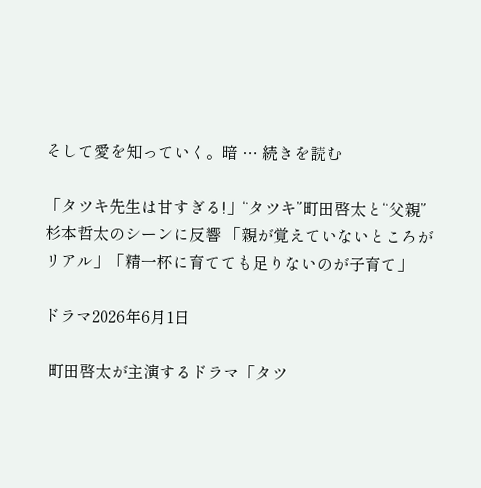そして愛を知っていく。暗 … 続きを読む

「タツキ先生は甘すぎる!」“タツキ”町田啓太と“父親”杉本哲太のシーンに反響 「親が覚えていないところがリアル」「精一杯に育てても足りないのが子育て」

ドラマ2026年6月1日

 町田啓太が主演するドラマ「タツ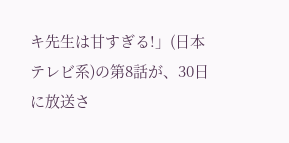キ先生は甘すぎる!」(日本テレビ系)の第8話が、30日に放送さ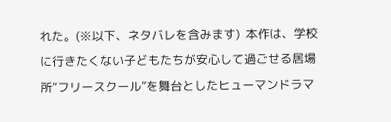れた。(※以下、ネタバレを含みます)  本作は、学校に行きたくない子どもたちが安心して過ごせる居場所“フリースクール”を舞台としたヒューマンドラマ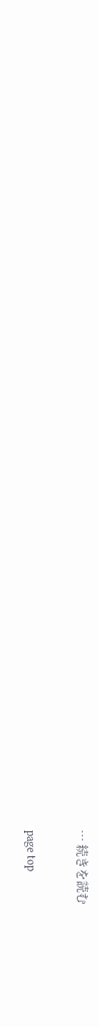… 続きを読む

page top